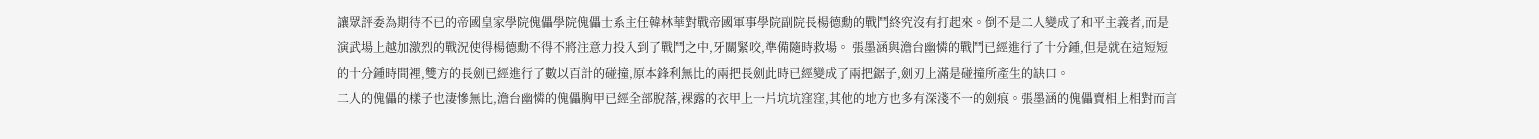讓眾評委為期待不已的帝國皇家學院傀儡學院傀儡士系主任韓林華對戰帝國軍事學院副院長楊德勳的戰鬥終究沒有打起來。倒不是二人變成了和平主義者,而是演武場上越加激烈的戰況使得楊德勳不得不將注意力投入到了戰鬥之中,牙關緊咬,準備隨時救場。 張墨涵與澹台幽憐的戰鬥已經進行了十分鍾,但是就在這短短的十分鍾時間裡,雙方的長劍已經進行了數以百計的碰撞,原本鋒利無比的兩把長劍此時已經變成了兩把鋸子,劍刃上滿是碰撞所產生的缺口。
二人的傀儡的樣子也淒慘無比,澹台幽憐的傀儡胸甲已經全部脫落,裸露的衣甲上一片坑坑窪窪,其他的地方也多有深淺不一的劍痕。張墨涵的傀儡賣相上相對而言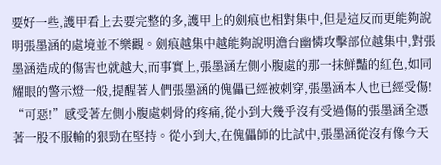要好一些,護甲看上去要完整的多,護甲上的劍痕也相對集中,但是這反而更能夠說明張墨涵的處境並不樂觀。劍痕越集中越能夠說明澹台幽憐攻擊部位越集中,對張墨涵造成的傷害也就越大,而事實上,張墨涵左側小腹處的那一抹鮮豔的紅色,如同耀眼的警示燈一般,提醒著人們張墨涵的傀儡已經被刺穿,張墨涵本人也已經受傷!
“可惡!”感受著左側小腹處刺骨的疼痛,從小到大幾乎沒有受過傷的張墨涵全憑著一股不服輸的狠勁在堅持。從小到大,在傀儡師的比試中,張墨涵從沒有像今天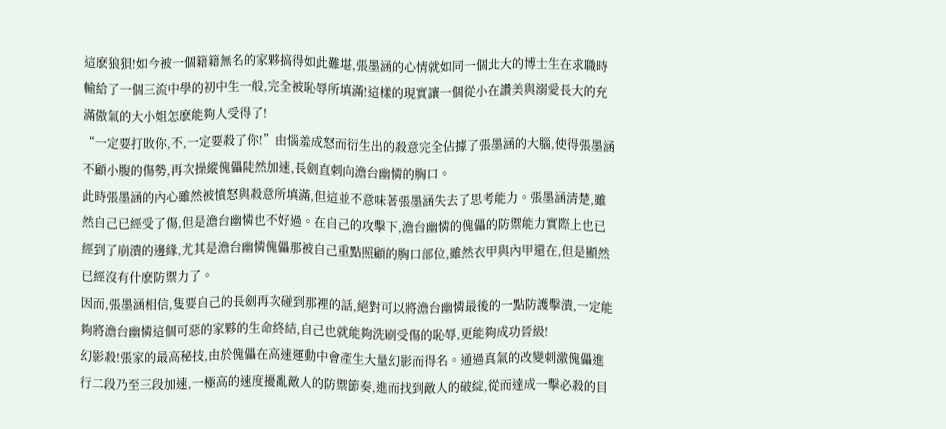這麽狼狽!如今被一個籍籍無名的家夥搞得如此難堪,張墨涵的心情就如同一個北大的博士生在求職時輸給了一個三流中學的初中生一般,完全被恥辱所填滿!這樣的現實讓一個從小在讚美與溺愛長大的充滿傲氣的大小姐怎麽能夠人受得了!
“一定要打敗你,不,一定要殺了你!”由惱羞成怒而衍生出的殺意完全佔據了張墨涵的大腦,使得張墨涵不顧小腹的傷勢,再次操縱傀儡陡然加速,長劍直刺向澹台幽憐的胸口。
此時張墨涵的內心雖然被憤怒與殺意所填滿,但這並不意味著張墨涵失去了思考能力。張墨涵清楚,雖然自己已經受了傷,但是澹台幽憐也不好過。在自己的攻擊下,澹台幽憐的傀儡的防禦能力實際上也已經到了崩潰的邊緣,尤其是澹台幽憐傀儡那被自己重點照顧的胸口部位,雖然衣甲與內甲還在,但是顯然已經沒有什麽防禦力了。
因而,張墨涵相信,隻要自己的長劍再次碰到那裡的話,絕對可以將澹台幽憐最後的一點防護擊潰,一定能夠將澹台幽憐這個可惡的家夥的生命終結,自己也就能夠洗刷受傷的恥辱,更能夠成功晉級!
幻影殺!張家的最高秘技,由於傀儡在高速運動中會產生大量幻影而得名。通過真氣的改變刺激傀儡進行二段乃至三段加速,一極高的速度擾亂敵人的防禦節奏,進而找到敵人的破綻,從而達成一擊必殺的目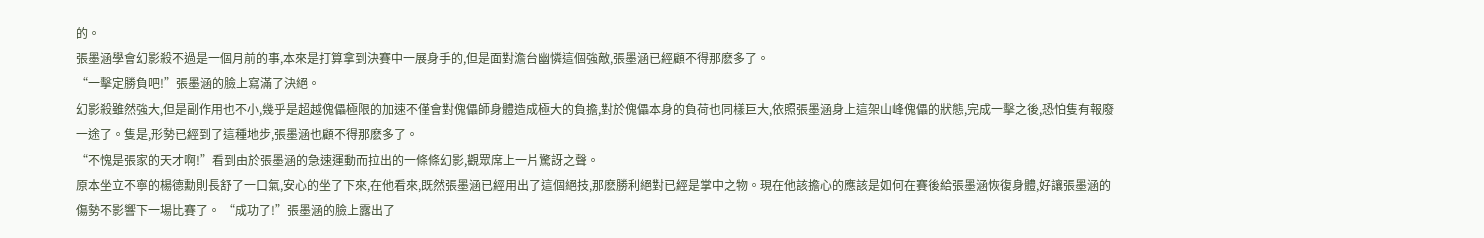的。
張墨涵學會幻影殺不過是一個月前的事,本來是打算拿到決賽中一展身手的,但是面對澹台幽憐這個強敵,張墨涵已經顧不得那麽多了。
“一擊定勝負吧!”張墨涵的臉上寫滿了決絕。
幻影殺雖然強大,但是副作用也不小,幾乎是超越傀儡極限的加速不僅會對傀儡師身體造成極大的負擔,對於傀儡本身的負荷也同樣巨大,依照張墨涵身上這架山峰傀儡的狀態,完成一擊之後,恐怕隻有報廢一途了。隻是,形勢已經到了這種地步,張墨涵也顧不得那麽多了。
“不愧是張家的天才啊!”看到由於張墨涵的急速運動而拉出的一條條幻影,觀眾席上一片驚訝之聲。
原本坐立不寧的楊德勳則長舒了一口氣,安心的坐了下來,在他看來,既然張墨涵已經用出了這個絕技,那麽勝利絕對已經是掌中之物。現在他該擔心的應該是如何在賽後給張墨涵恢復身體,好讓張墨涵的傷勢不影響下一場比賽了。 “成功了!”張墨涵的臉上露出了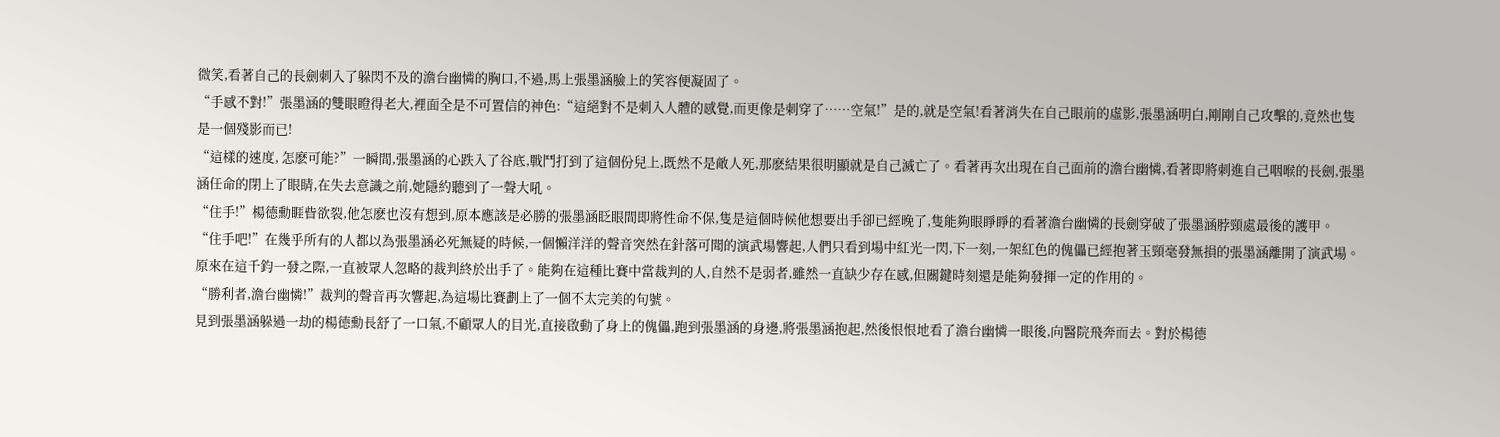微笑,看著自己的長劍刺入了躲閃不及的澹台幽憐的胸口,不過,馬上張墨涵臉上的笑容便凝固了。
“手感不對!”張墨涵的雙眼瞪得老大,裡面全是不可置信的神色:“這絕對不是刺入人體的感覺,而更像是刺穿了……空氣!”是的,就是空氣!看著消失在自己眼前的虛影,張墨涵明白,剛剛自己攻擊的,竟然也隻是一個殘影而已!
“這樣的速度, 怎麽可能?”一瞬間,張墨涵的心跌入了谷底,戰鬥打到了這個份兒上,既然不是敵人死,那麽結果很明顯就是自己滅亡了。看著再次出現在自己面前的澹台幽憐,看著即將刺進自己咽喉的長劍,張墨涵任命的閉上了眼睛,在失去意識之前,她隱約聽到了一聲大吼。
“住手!”楊德勳睚眥欲裂,他怎麽也沒有想到,原本應該是必勝的張墨涵眨眼間即將性命不保,隻是這個時候他想要出手卻已經晚了,隻能夠眼睜睜的看著澹台幽憐的長劍穿破了張墨涵脖頸處最後的護甲。
“住手吧!”在幾乎所有的人都以為張墨涵必死無疑的時候,一個懶洋洋的聲音突然在針落可聞的演武場響起,人們只看到場中紅光一閃,下一刻,一架紅色的傀儡已經抱著玉頸毫發無損的張墨涵離開了演武場。
原來在這千鈞一發之際,一直被眾人忽略的裁判終於出手了。能夠在這種比賽中當裁判的人,自然不是弱者,雖然一直缺少存在感,但關鍵時刻還是能夠發揮一定的作用的。
“勝利者,澹台幽憐!”裁判的聲音再次響起,為這場比賽劃上了一個不太完美的句號。
見到張墨涵躲過一劫的楊德勳長舒了一口氣,不顧眾人的目光,直接啟動了身上的傀儡,跑到張墨涵的身邊,將張墨涵抱起,然後恨恨地看了澹台幽憐一眼後,向醫院飛奔而去。對於楊德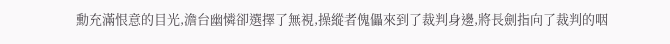勳充滿恨意的目光,澹台幽憐卻選擇了無視,操縱者傀儡來到了裁判身邊,將長劍指向了裁判的咽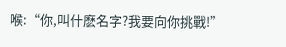喉:“你,叫什麽名字?我要向你挑戰!”